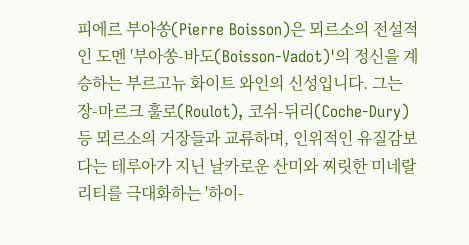피에르 부아쏭(Pierre Boisson)은 뫼르소의 전설적인 도멘 '부아쏭-바도(Boisson-Vadot)'의 정신을 계승하는 부르고뉴 화이트 와인의 신성입니다. 그는 장-마르크 훌로(Roulot), 코쉬-뒤리(Coche-Dury) 등 뫼르소의 거장들과 교류하며, 인위적인 유질감보다는 테루아가 지닌 날카로운 산미와 찌릿한 미네랄리티를 극대화하는 '하이-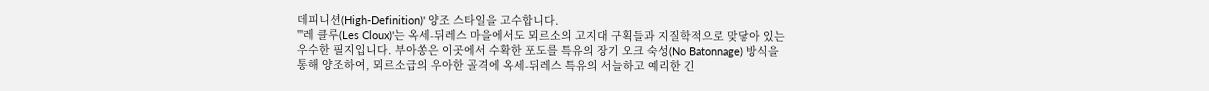데피니션(High-Definition)' 양조 스타일을 고수합니다.
"'레 클루(Les Cloux)'는 옥세-뒤레스 마을에서도 뫼르소의 고지대 구획들과 지질학적으로 맞닿아 있는 우수한 필지입니다. 부아쏭은 이곳에서 수확한 포도를 특유의 장기 오크 숙성(No Batonnage) 방식을 통해 양조하여, 뫼르소급의 우아한 골격에 옥세-뒤레스 특유의 서늘하고 예리한 긴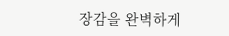장감을 완벽하게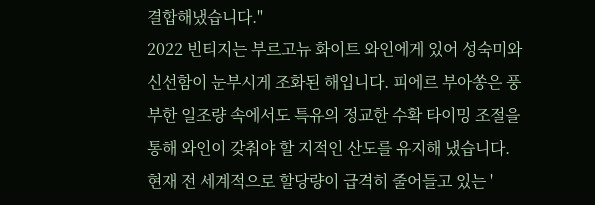결합해냈습니다."
2022 빈티지는 부르고뉴 화이트 와인에게 있어 성숙미와 신선함이 눈부시게 조화된 해입니다. 피에르 부아쏭은 풍부한 일조량 속에서도 특유의 정교한 수확 타이밍 조절을 통해 와인이 갖춰야 할 지적인 산도를 유지해 냈습니다. 현재 전 세계적으로 할당량이 급격히 줄어들고 있는 '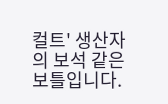컬트' 생산자의 보석 같은 보틀입니다.